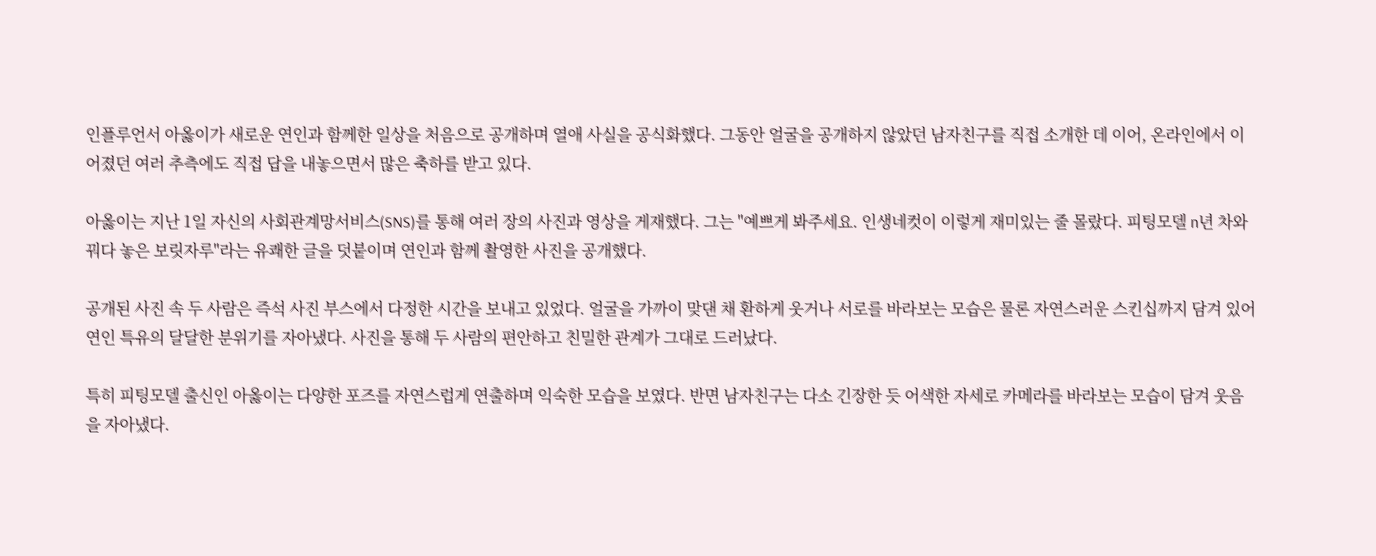인플루언서 아옳이가 새로운 연인과 함께한 일상을 처음으로 공개하며 열애 사실을 공식화했다. 그동안 얼굴을 공개하지 않았던 남자친구를 직접 소개한 데 이어, 온라인에서 이어졌던 여러 추측에도 직접 답을 내놓으면서 많은 축하를 받고 있다.

아옳이는 지난 1일 자신의 사회관계망서비스(SNS)를 통해 여러 장의 사진과 영상을 게재했다. 그는 "예쁘게 봐주세요. 인생네컷이 이렇게 재미있는 줄 몰랐다. 피팅모델 n년 차와 꿔다 놓은 보릿자루"라는 유쾌한 글을 덧붙이며 연인과 함께 촬영한 사진을 공개했다.

공개된 사진 속 두 사람은 즉석 사진 부스에서 다정한 시간을 보내고 있었다. 얼굴을 가까이 맞댄 채 환하게 웃거나 서로를 바라보는 모습은 물론 자연스러운 스킨십까지 담겨 있어 연인 특유의 달달한 분위기를 자아냈다. 사진을 통해 두 사람의 편안하고 친밀한 관계가 그대로 드러났다.

특히 피팅모델 출신인 아옳이는 다양한 포즈를 자연스럽게 연출하며 익숙한 모습을 보였다. 반면 남자친구는 다소 긴장한 듯 어색한 자세로 카메라를 바라보는 모습이 담겨 웃음을 자아냈다.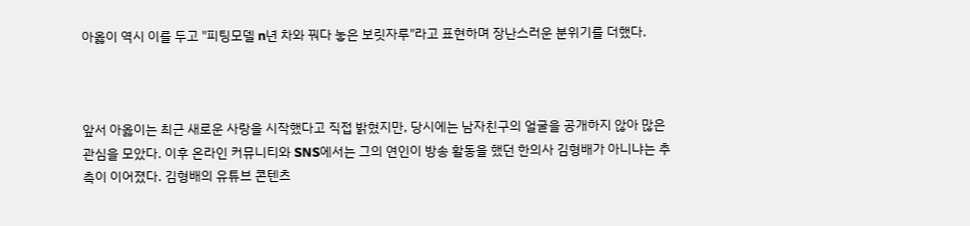아옳이 역시 이를 두고 "피팅모델 n년 차와 꿔다 놓은 보릿자루"라고 표현하며 장난스러운 분위기를 더했다.



앞서 아옳이는 최근 새로운 사랑을 시작했다고 직접 밝혔지만, 당시에는 남자친구의 얼굴을 공개하지 않아 많은 관심을 모았다. 이후 온라인 커뮤니티와 SNS에서는 그의 연인이 방송 활동을 했던 한의사 김형배가 아니냐는 추측이 이어졌다. 김형배의 유튜브 콘텐츠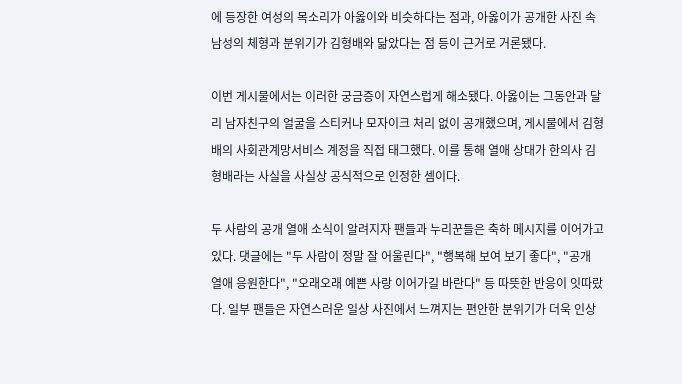에 등장한 여성의 목소리가 아옳이와 비슷하다는 점과, 아옳이가 공개한 사진 속 남성의 체형과 분위기가 김형배와 닮았다는 점 등이 근거로 거론됐다.

이번 게시물에서는 이러한 궁금증이 자연스럽게 해소됐다. 아옳이는 그동안과 달리 남자친구의 얼굴을 스티커나 모자이크 처리 없이 공개했으며, 게시물에서 김형배의 사회관계망서비스 계정을 직접 태그했다. 이를 통해 열애 상대가 한의사 김형배라는 사실을 사실상 공식적으로 인정한 셈이다.

두 사람의 공개 열애 소식이 알려지자 팬들과 누리꾼들은 축하 메시지를 이어가고 있다. 댓글에는 "두 사람이 정말 잘 어울린다", "행복해 보여 보기 좋다", "공개 열애 응원한다", "오래오래 예쁜 사랑 이어가길 바란다" 등 따뜻한 반응이 잇따랐다. 일부 팬들은 자연스러운 일상 사진에서 느껴지는 편안한 분위기가 더욱 인상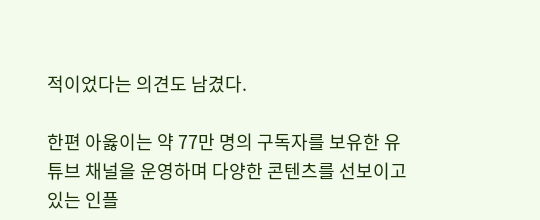적이었다는 의견도 남겼다.

한편 아옳이는 약 77만 명의 구독자를 보유한 유튜브 채널을 운영하며 다양한 콘텐츠를 선보이고 있는 인플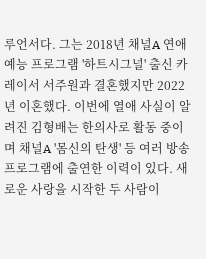루언서다. 그는 2018년 채널A 연애 예능 프로그램 '하트시그널' 출신 카레이서 서주원과 결혼했지만 2022년 이혼했다. 이번에 열애 사실이 알려진 김형배는 한의사로 활동 중이며 채널A '몸신의 탄생' 등 여러 방송 프로그램에 출연한 이력이 있다. 새로운 사랑을 시작한 두 사람이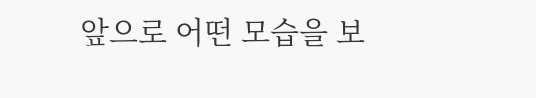앞으로 어떤 모습을 보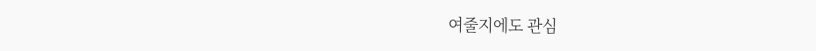여줄지에도 관심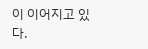이 이어지고 있다.